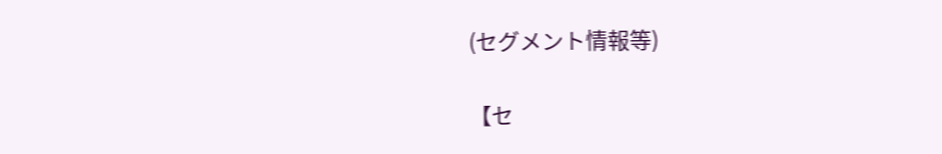(セグメント情報等)

【セ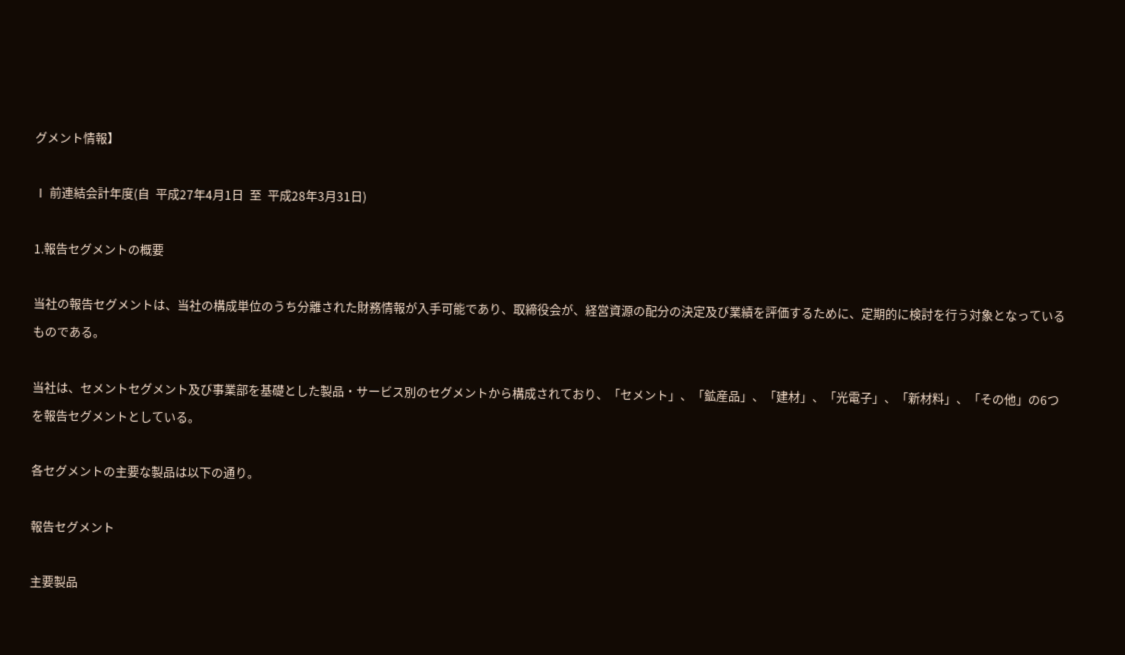グメント情報】

Ⅰ 前連結会計年度(自  平成27年4月1日  至  平成28年3月31日)

1.報告セグメントの概要

当社の報告セグメントは、当社の構成単位のうち分離された財務情報が入手可能であり、取締役会が、経営資源の配分の決定及び業績を評価するために、定期的に検討を行う対象となっているものである。

当社は、セメントセグメント及び事業部を基礎とした製品・サービス別のセグメントから構成されており、「セメント」、「鉱産品」、「建材」、「光電子」、「新材料」、「その他」の6つを報告セグメントとしている。

各セグメントの主要な製品は以下の通り。

報告セグメント

主要製品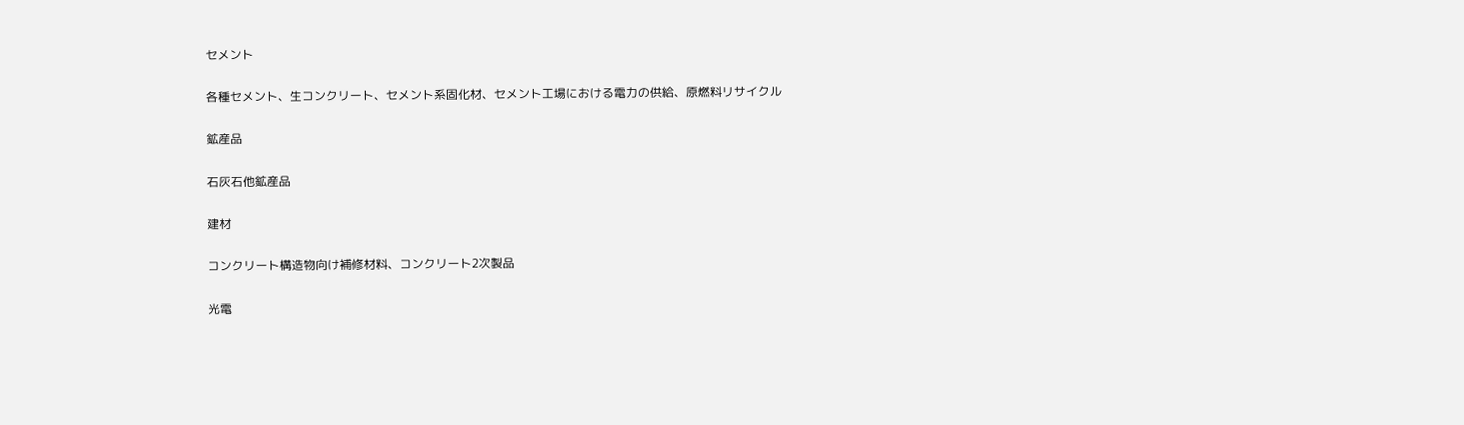セメント

各種セメント、生コンクリート、セメント系固化材、セメント工場における電力の供給、原燃料リサイクル

鉱産品

石灰石他鉱産品

建材

コンクリート構造物向け補修材料、コンクリート2次製品

光電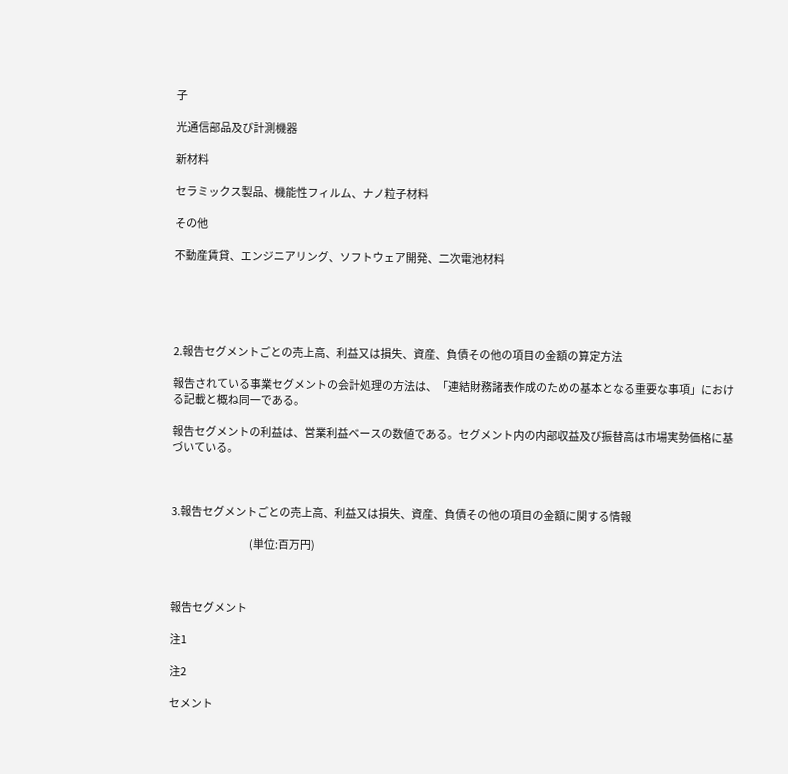子

光通信部品及び計測機器

新材料

セラミックス製品、機能性フィルム、ナノ粒子材料

その他

不動産賃貸、エンジニアリング、ソフトウェア開発、二次電池材料





2.報告セグメントごとの売上高、利益又は損失、資産、負債その他の項目の金額の算定方法

報告されている事業セグメントの会計処理の方法は、「連結財務諸表作成のための基本となる重要な事項」における記載と概ね同一である。

報告セグメントの利益は、営業利益ベースの数値である。セグメント内の内部収益及び振替高は市場実勢価格に基づいている。



3.報告セグメントごとの売上高、利益又は損失、資産、負債その他の項目の金額に関する情報

                                       (単位:百万円)



報告セグメント

注1

注2

セメント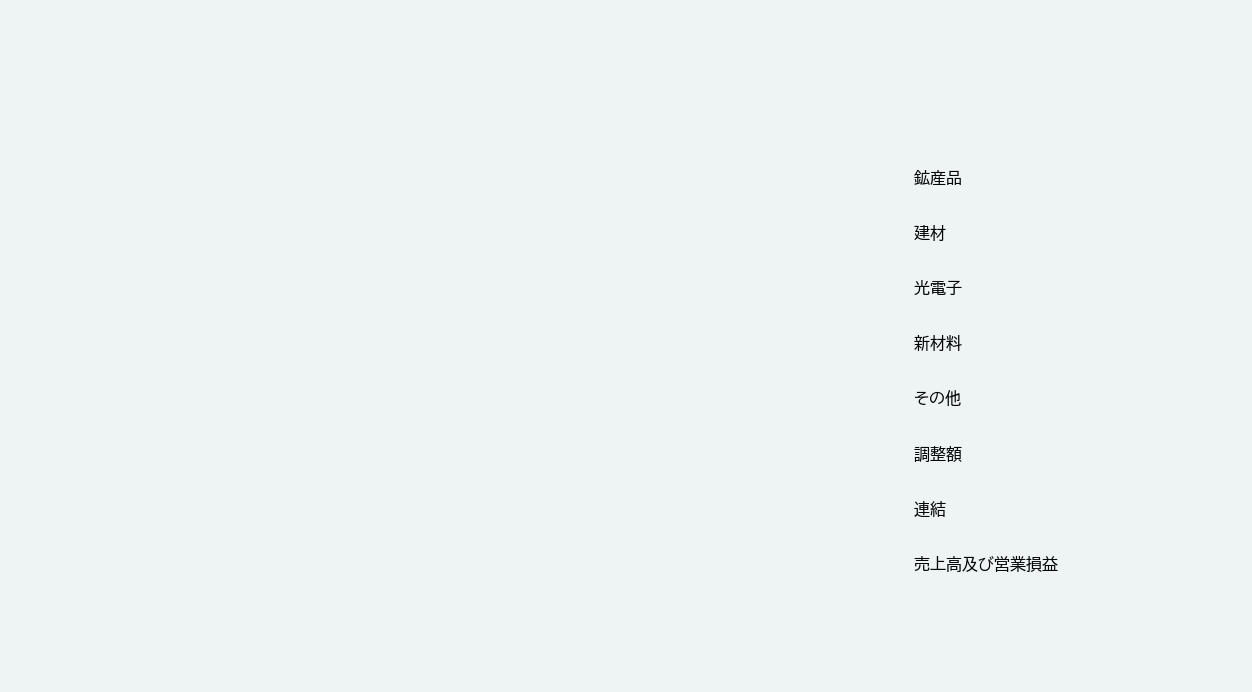鉱産品

建材

光電子

新材料

その他

調整額

連結

売上高及び営業損益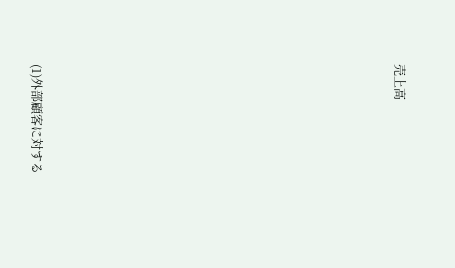売上高



















(1)外部顧客に対する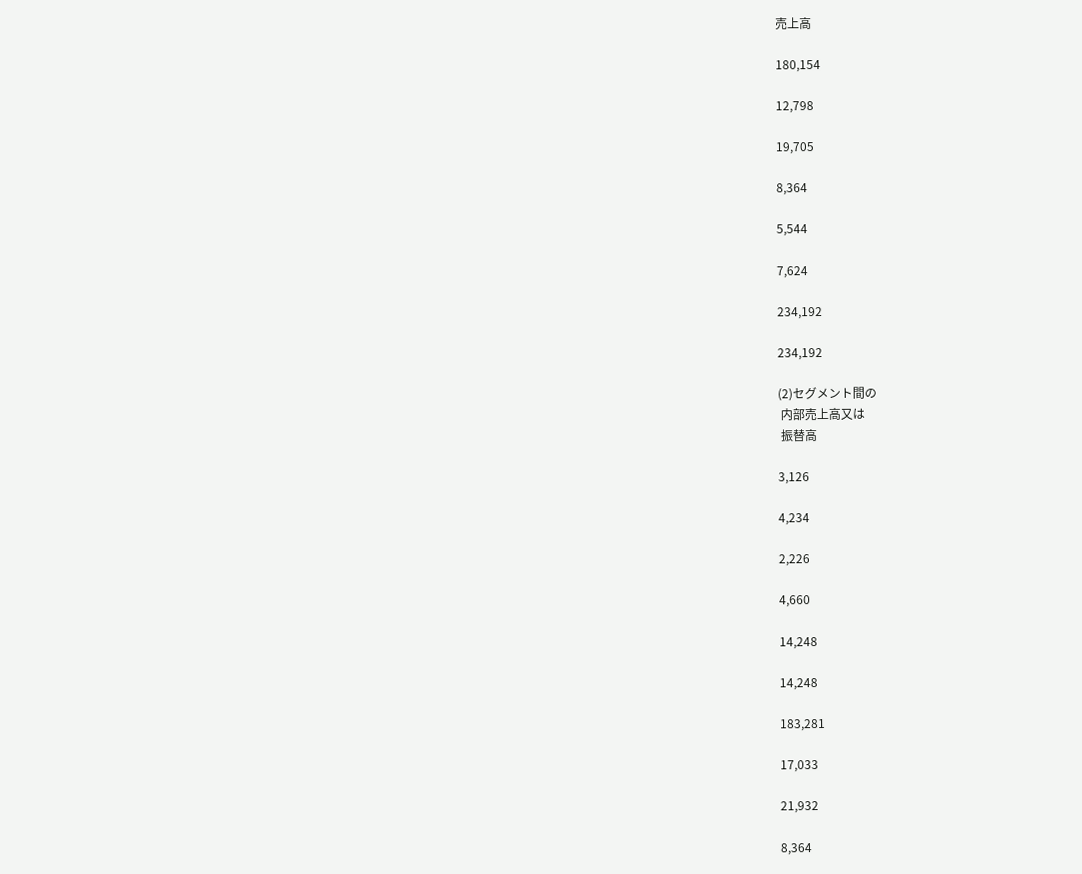売上高

180,154

12,798

19,705

8,364

5,544

7,624

234,192

234,192

(2)セグメント間の
 内部売上高又は
 振替高

3,126

4,234

2,226

4,660

14,248

14,248

183,281

17,033

21,932

8,364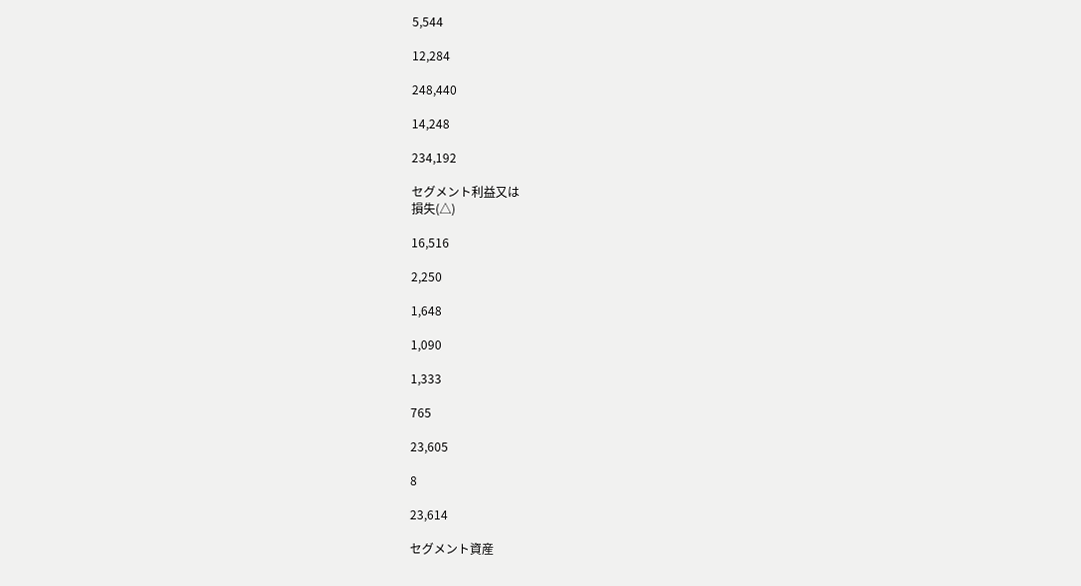5,544

12,284

248,440

14,248

234,192

セグメント利益又は
損失(△)

16,516

2,250

1,648

1,090

1,333

765

23,605

8

23,614

セグメント資産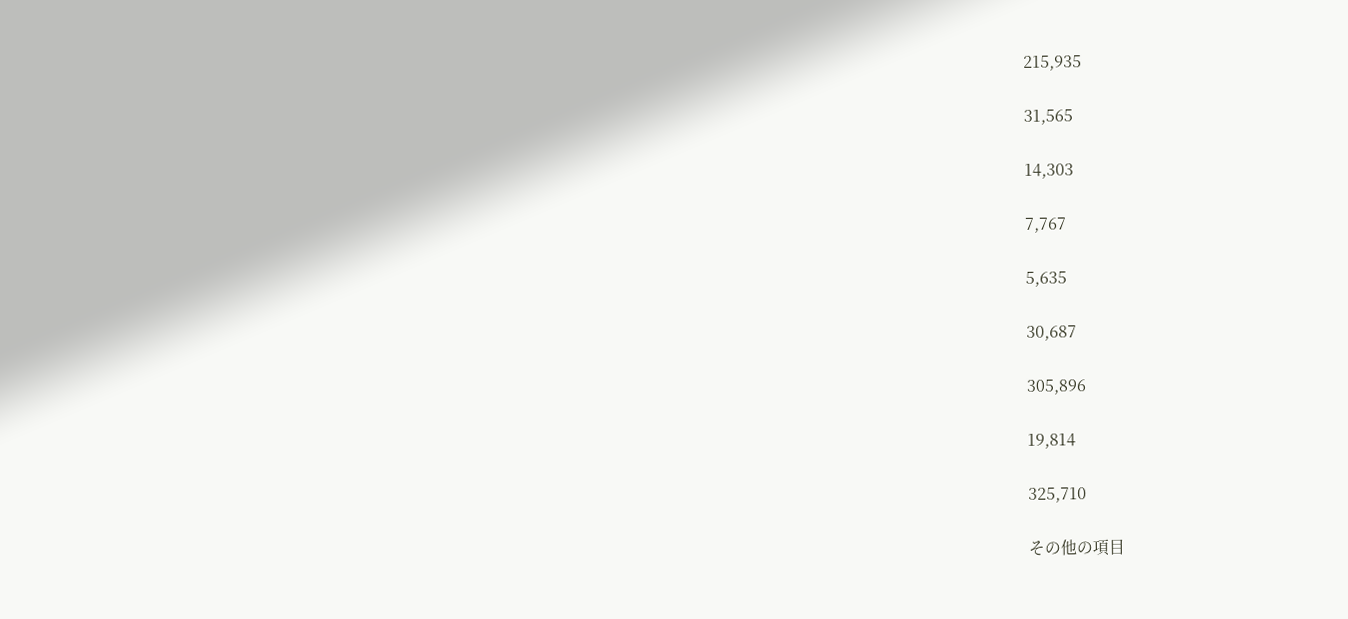215,935

31,565

14,303

7,767

5,635

30,687

305,896

19,814

325,710

その他の項目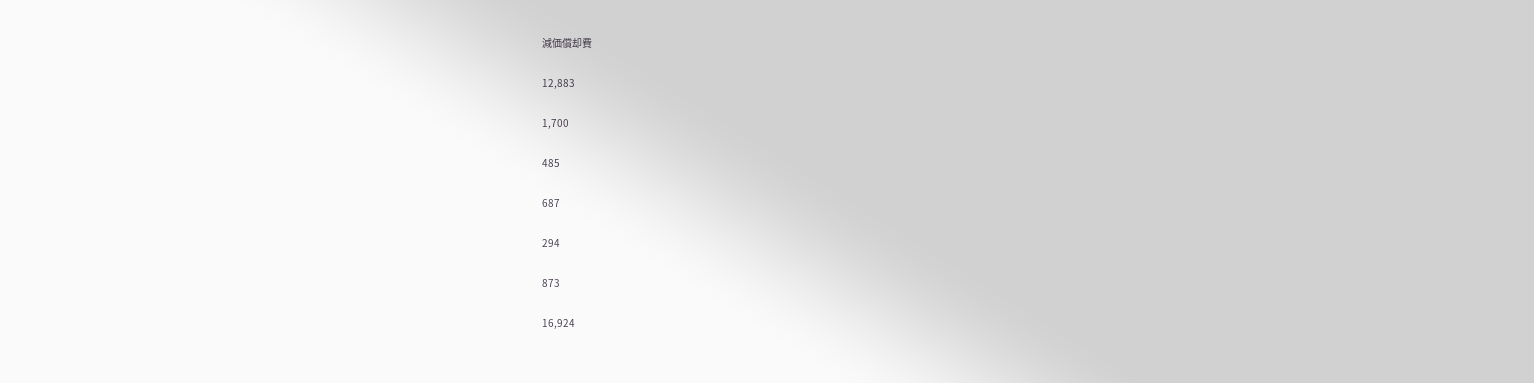減価償却費

12,883

1,700

485

687

294

873

16,924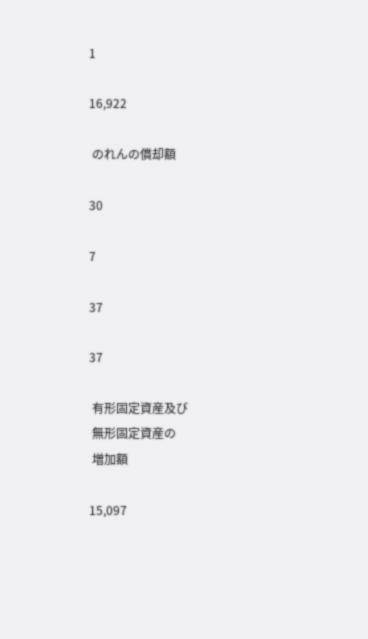1

16,922

 のれんの償却額

30

7

37

37

 有形固定資産及び
 無形固定資産の
 増加額

15,097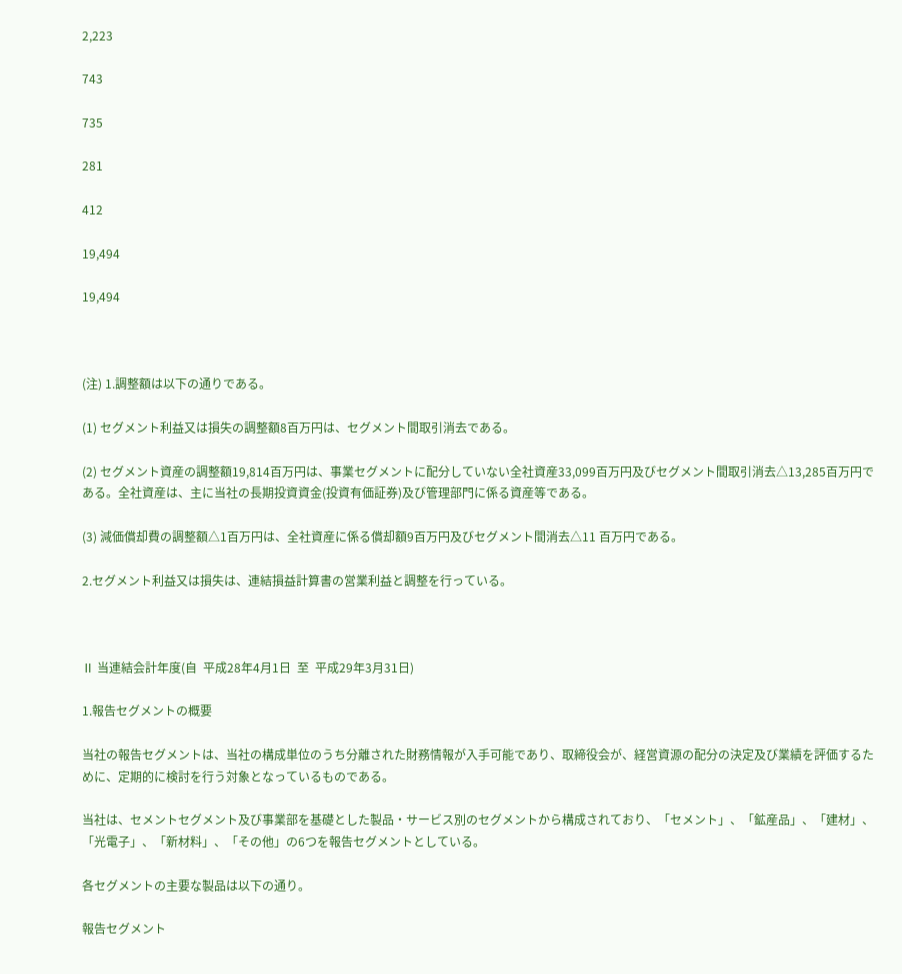2,223

743

735

281

412

19,494

19,494



(注) 1.調整額は以下の通りである。

(1) セグメント利益又は損失の調整額8百万円は、セグメント間取引消去である。

(2) セグメント資産の調整額19,814百万円は、事業セグメントに配分していない全社資産33,099百万円及びセグメント間取引消去△13,285百万円である。全社資産は、主に当社の長期投資資金(投資有価証券)及び管理部門に係る資産等である。

(3) 減価償却費の調整額△1百万円は、全社資産に係る償却額9百万円及びセグメント間消去△11 百万円である。

2.セグメント利益又は損失は、連結損益計算書の営業利益と調整を行っている。



Ⅱ 当連結会計年度(自  平成28年4月1日  至  平成29年3月31日)

1.報告セグメントの概要

当社の報告セグメントは、当社の構成単位のうち分離された財務情報が入手可能であり、取締役会が、経営資源の配分の決定及び業績を評価するために、定期的に検討を行う対象となっているものである。

当社は、セメントセグメント及び事業部を基礎とした製品・サービス別のセグメントから構成されており、「セメント」、「鉱産品」、「建材」、「光電子」、「新材料」、「その他」の6つを報告セグメントとしている。

各セグメントの主要な製品は以下の通り。

報告セグメント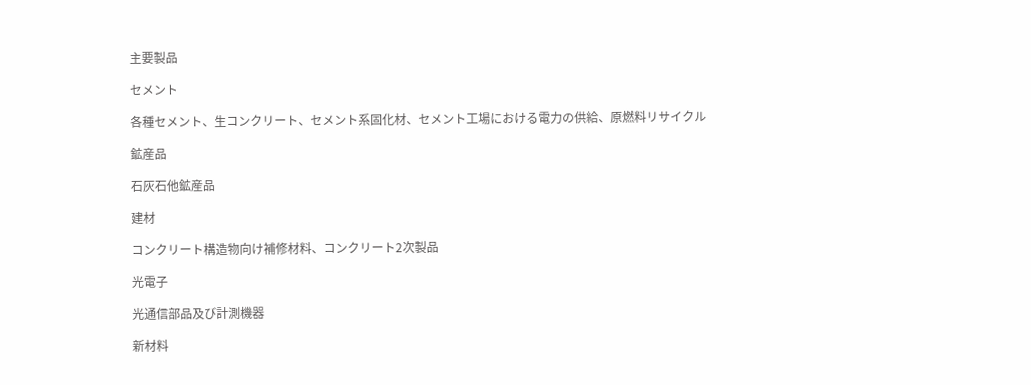主要製品

セメント

各種セメント、生コンクリート、セメント系固化材、セメント工場における電力の供給、原燃料リサイクル

鉱産品

石灰石他鉱産品

建材

コンクリート構造物向け補修材料、コンクリート2次製品

光電子

光通信部品及び計測機器

新材料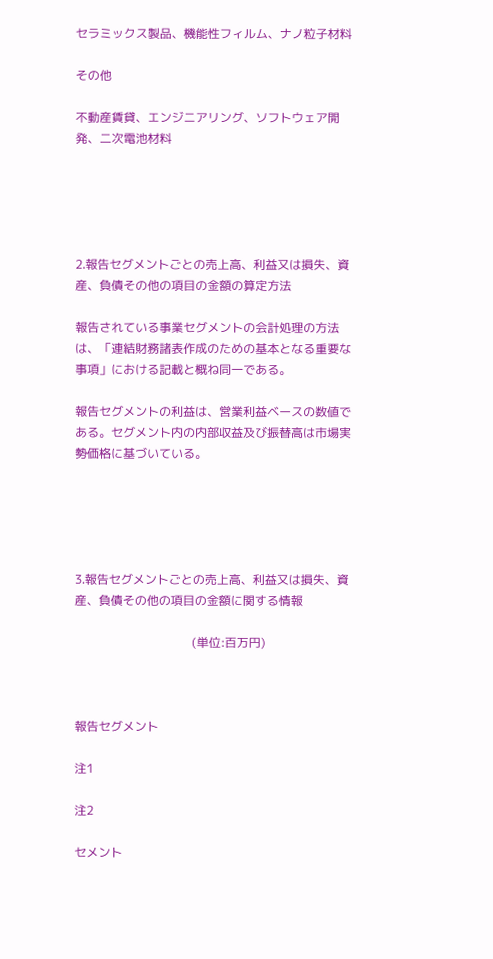セラミックス製品、機能性フィルム、ナノ粒子材料

その他

不動産賃貸、エンジニアリング、ソフトウェア開発、二次電池材料





2.報告セグメントごとの売上高、利益又は損失、資産、負債その他の項目の金額の算定方法

報告されている事業セグメントの会計処理の方法は、「連結財務諸表作成のための基本となる重要な事項」における記載と概ね同一である。

報告セグメントの利益は、営業利益ベースの数値である。セグメント内の内部収益及び振替高は市場実勢価格に基づいている。





3.報告セグメントごとの売上高、利益又は損失、資産、負債その他の項目の金額に関する情報

                                       (単位:百万円)



報告セグメント

注1

注2

セメント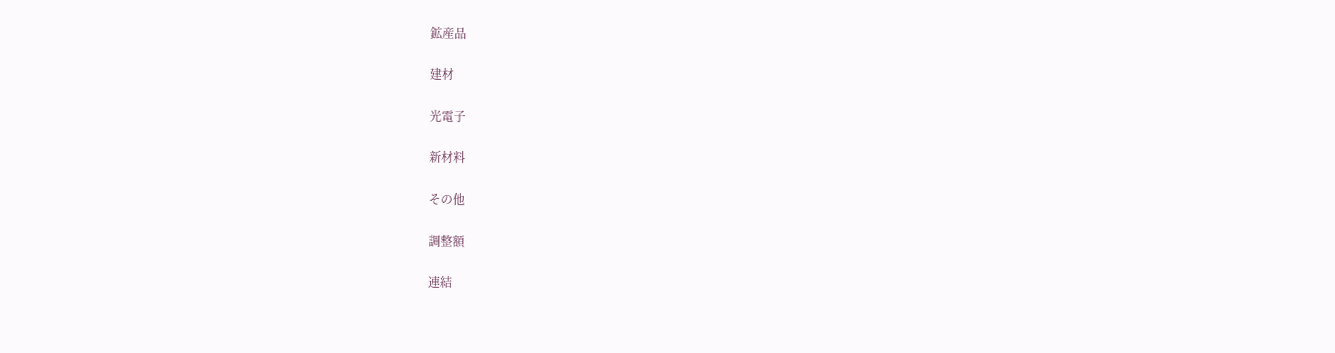鉱産品

建材

光電子

新材料

その他

調整額

連結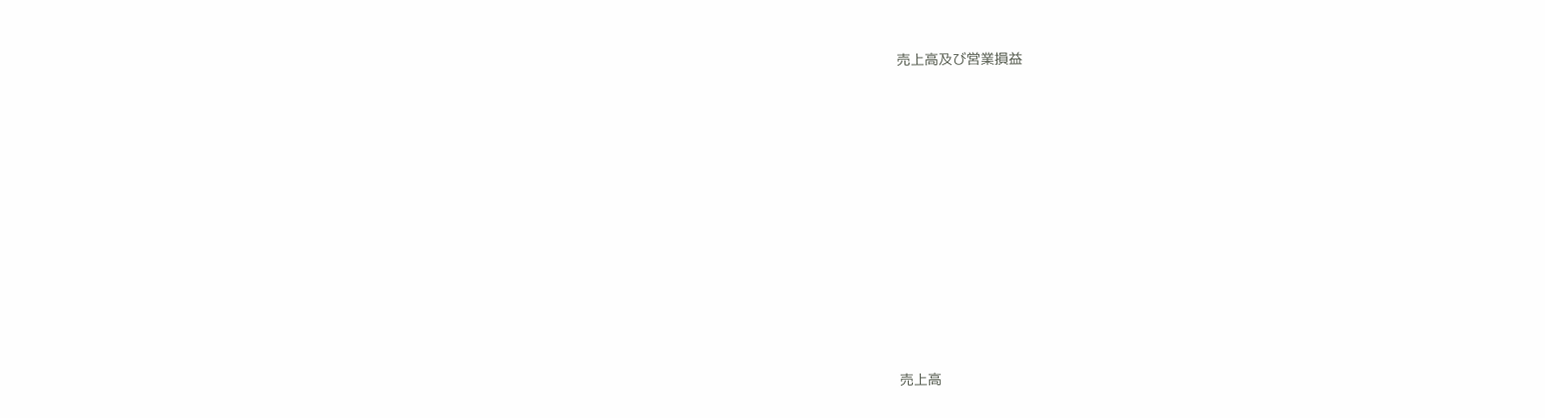売上高及び営業損益



















売上高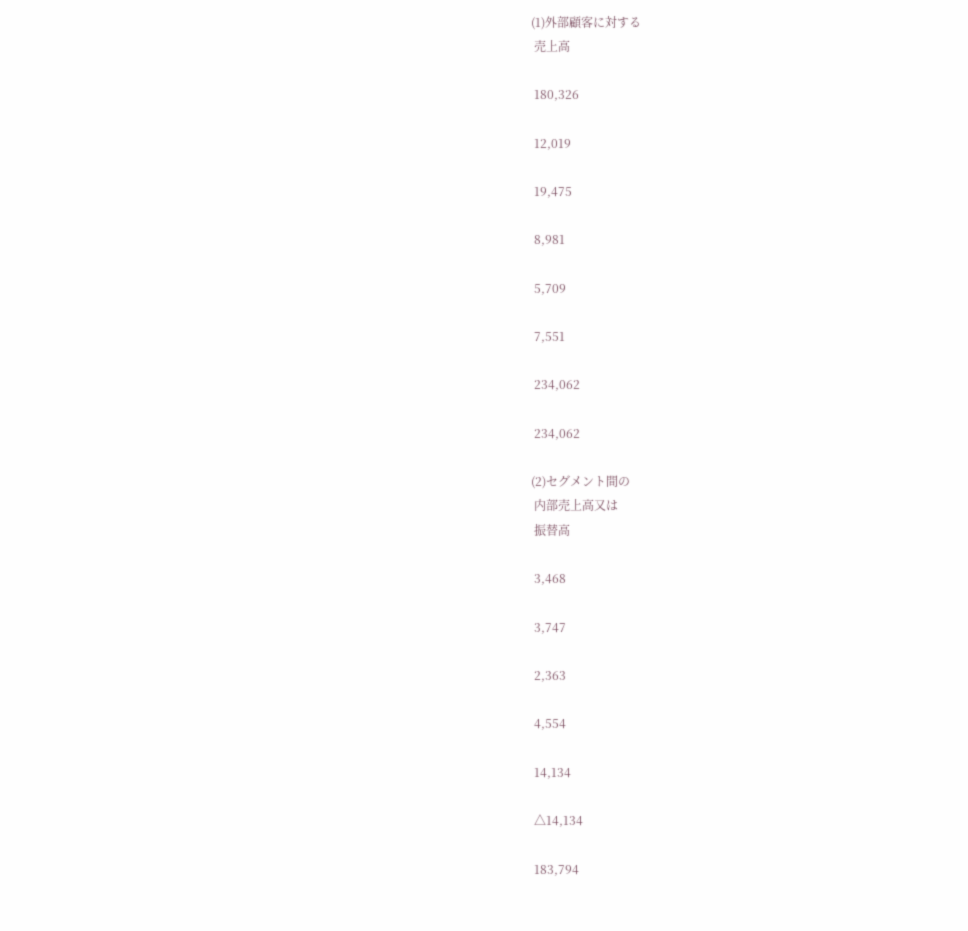(1)外部顧客に対する
 売上高

 180,326

 12,019

 19,475

 8,981

 5,709

 7,551

 234,062

 234,062

(2)セグメント間の
 内部売上高又は
 振替高

 3,468

 3,747

 2,363

 4,554

 14,134

 △14,134

 183,794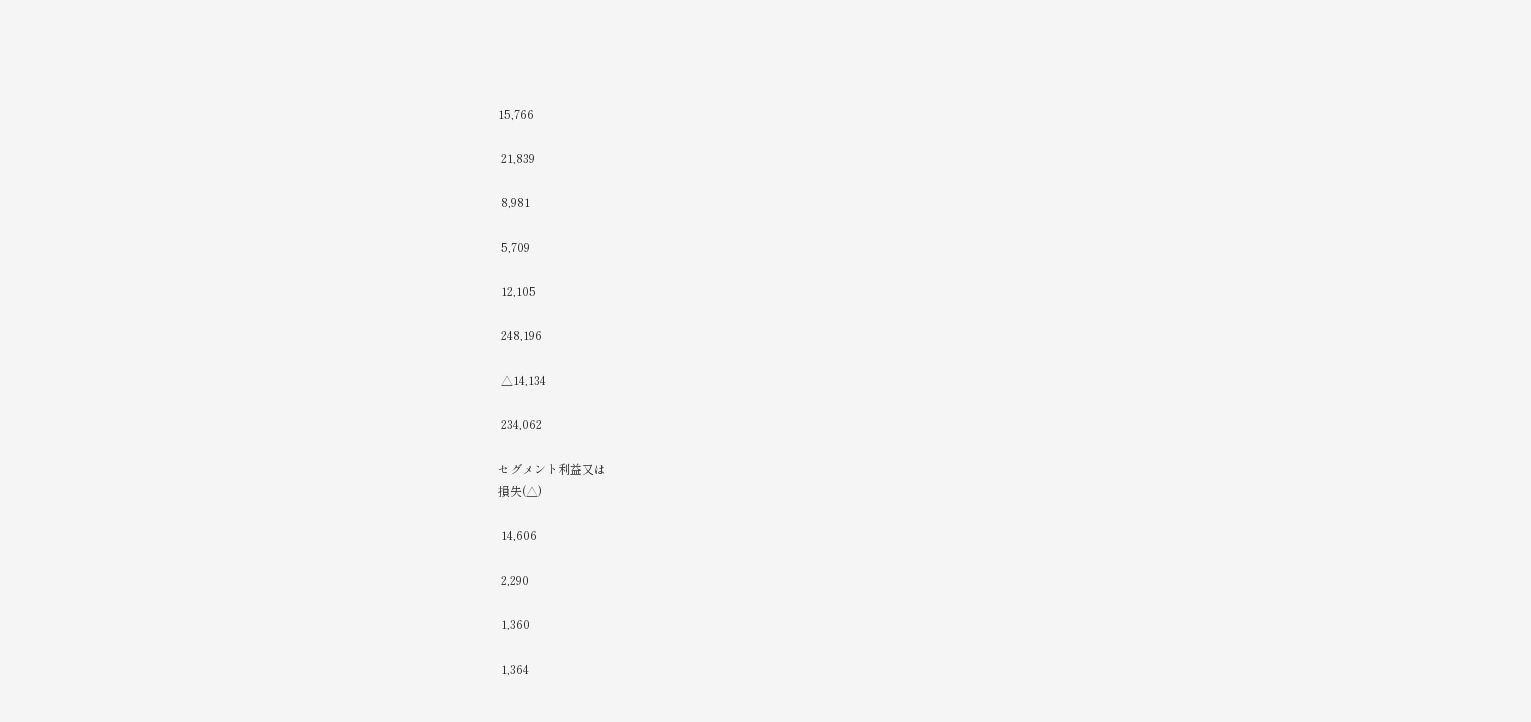15,766

 21,839

 8,981

 5,709

 12,105

 248,196

 △14,134

 234,062

セグメント利益又は
損失(△)

 14,606

 2,290

 1,360

 1,364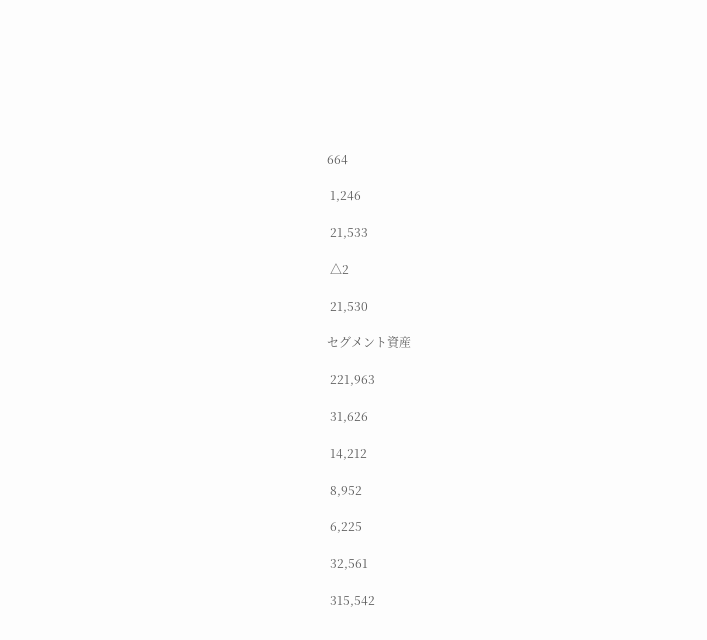664

 1,246

 21,533

 △2

 21,530

セグメント資産

 221,963

 31,626

 14,212

 8,952

 6,225

 32,561

 315,542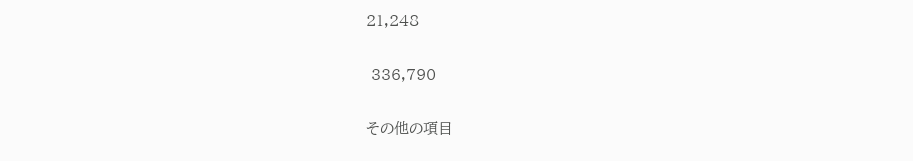21,248

 336,790

その他の項目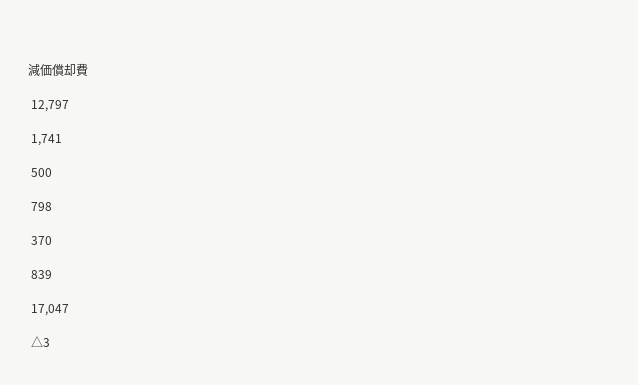減価償却費

 12,797

 1,741

 500

 798

 370

 839

 17,047

 △3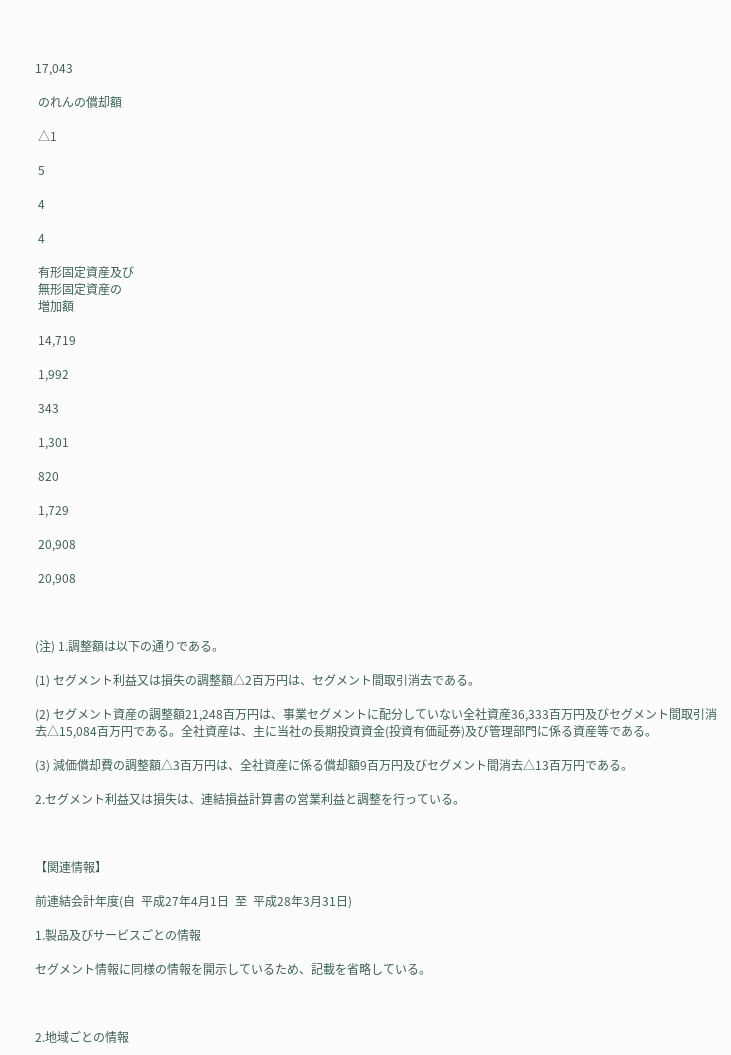17,043

 のれんの償却額

 △1

 5

 4

 4

 有形固定資産及び
 無形固定資産の
 増加額

 14,719

 1,992

 343

 1,301

 820

 1,729

 20,908

 20,908



(注) 1.調整額は以下の通りである。

(1) セグメント利益又は損失の調整額△2百万円は、セグメント間取引消去である。

(2) セグメント資産の調整額21,248百万円は、事業セグメントに配分していない全社資産36,333百万円及びセグメント間取引消去△15,084百万円である。全社資産は、主に当社の長期投資資金(投資有価証券)及び管理部門に係る資産等である。

(3) 減価償却費の調整額△3百万円は、全社資産に係る償却額9百万円及びセグメント間消去△13百万円である。

2.セグメント利益又は損失は、連結損益計算書の営業利益と調整を行っている。



【関連情報】

前連結会計年度(自  平成27年4月1日  至  平成28年3月31日)

1.製品及びサービスごとの情報

セグメント情報に同様の情報を開示しているため、記載を省略している。



2.地域ごとの情報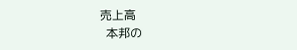売上高
  本邦の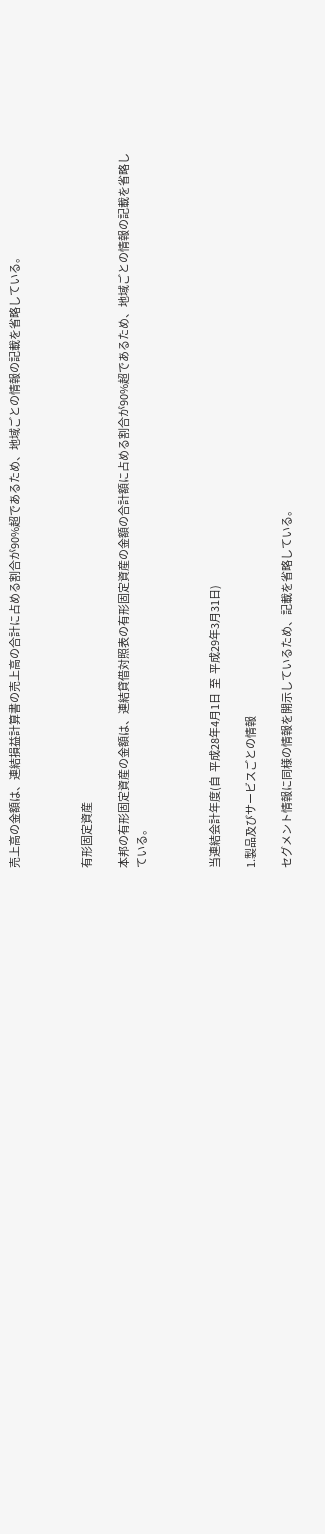売上高の金額は、連結損益計算書の売上高の合計に占める割合が90%超であるため、地域ごとの情報の記載を省略している。



有形固定資産

本邦の有形固定資産の金額は、連結貸借対照表の有形固定資産の金額の合計額に占める割合が90%超であるため、地域ごとの情報の記載を省略している。



当連結会計年度(自  平成28年4月1日  至  平成29年3月31日)

1.製品及びサービスごとの情報

セグメント情報に同様の情報を開示しているため、記載を省略している。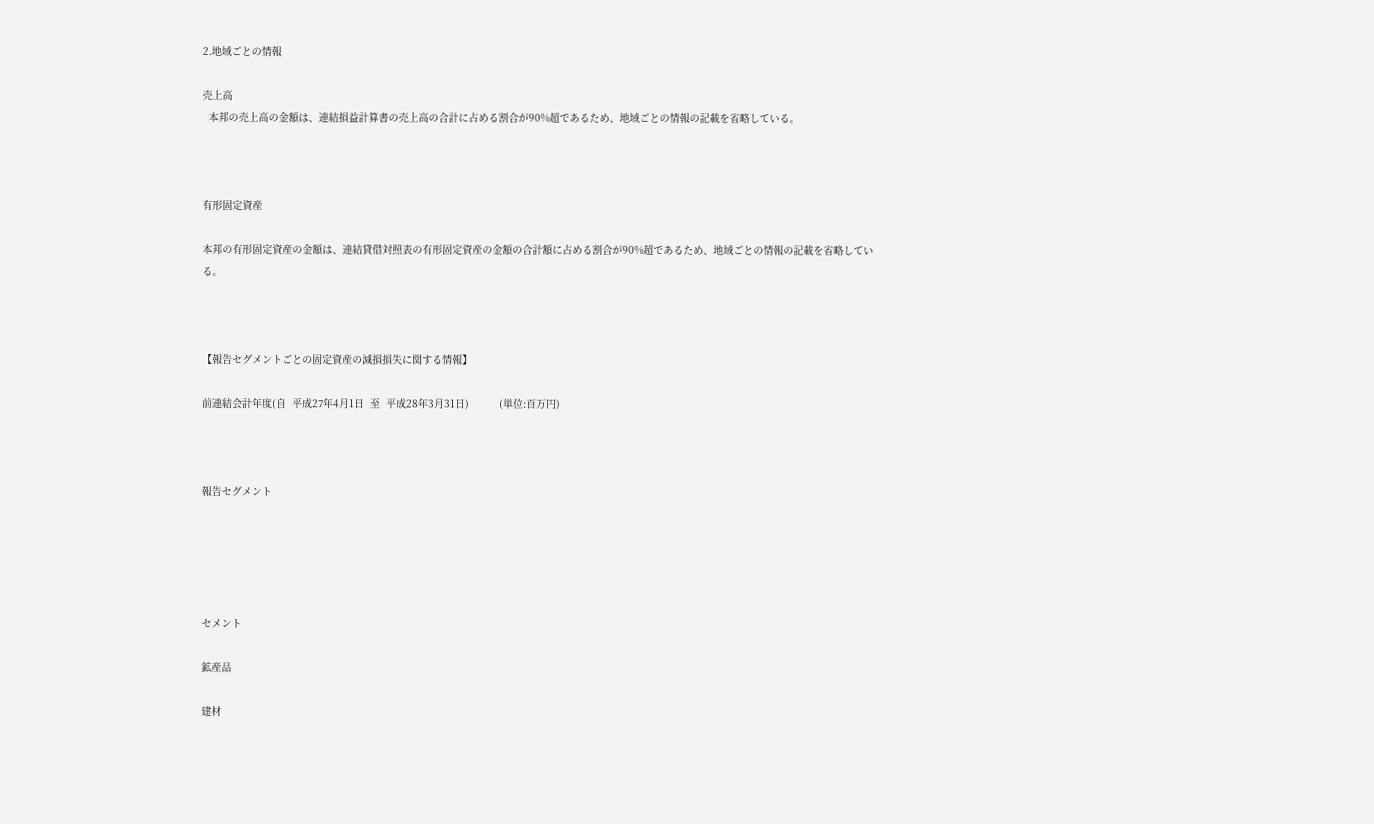2.地域ごとの情報

売上高
  本邦の売上高の金額は、連結損益計算書の売上高の合計に占める割合が90%超であるため、地域ごとの情報の記載を省略している。



有形固定資産

本邦の有形固定資産の金額は、連結貸借対照表の有形固定資産の金額の合計額に占める割合が90%超であるため、地域ごとの情報の記載を省略している。



【報告セグメントごとの固定資産の減損損失に関する情報】

前連結会計年度(自  平成27年4月1日  至  平成28年3月31日)          (単位:百万円)



報告セグメント





セメント

鉱産品

建材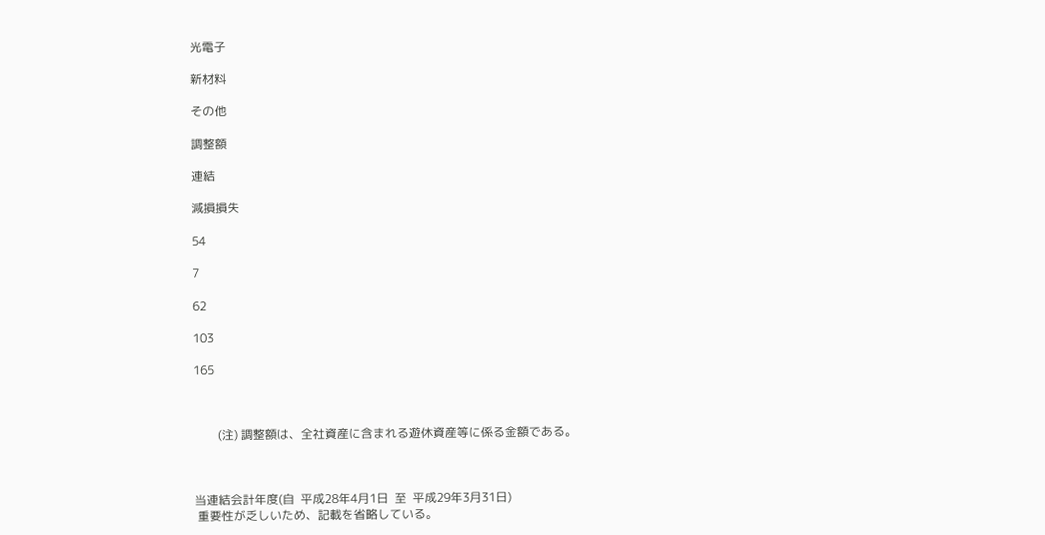光電子

新材料

その他

調整額

連結

減損損失

54

7

62

103

165



        (注) 調整額は、全社資産に含まれる遊休資産等に係る金額である。



当連結会計年度(自  平成28年4月1日  至  平成29年3月31日)
 重要性が乏しいため、記載を省略している。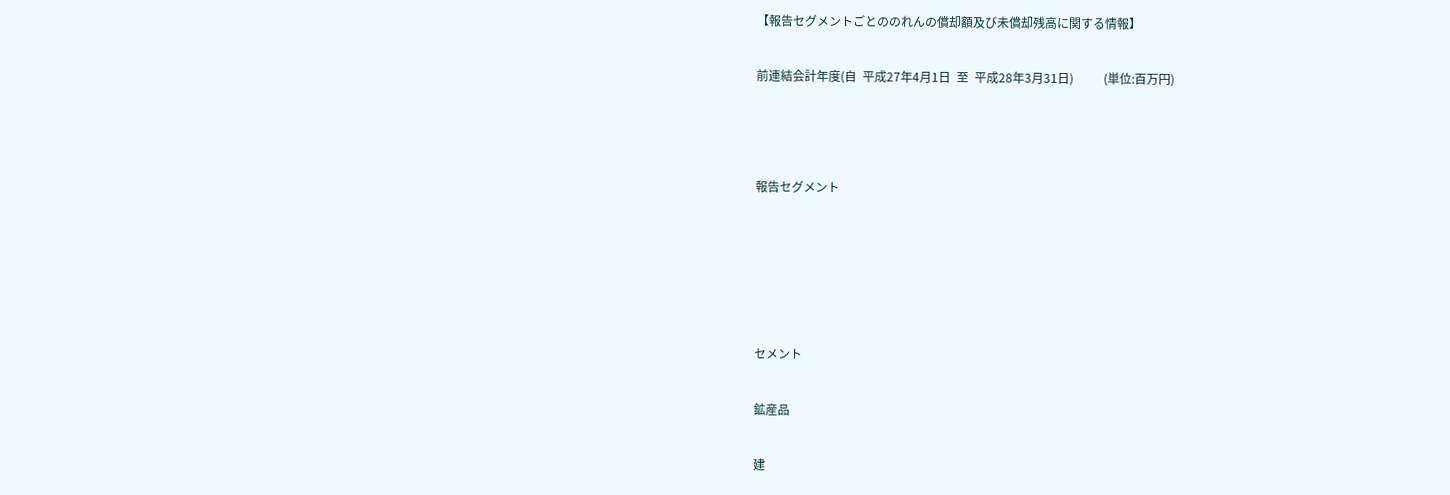【報告セグメントごとののれんの償却額及び未償却残高に関する情報】

前連結会計年度(自  平成27年4月1日  至  平成28年3月31日)          (単位:百万円)



報告セグメント





セメント

鉱産品

建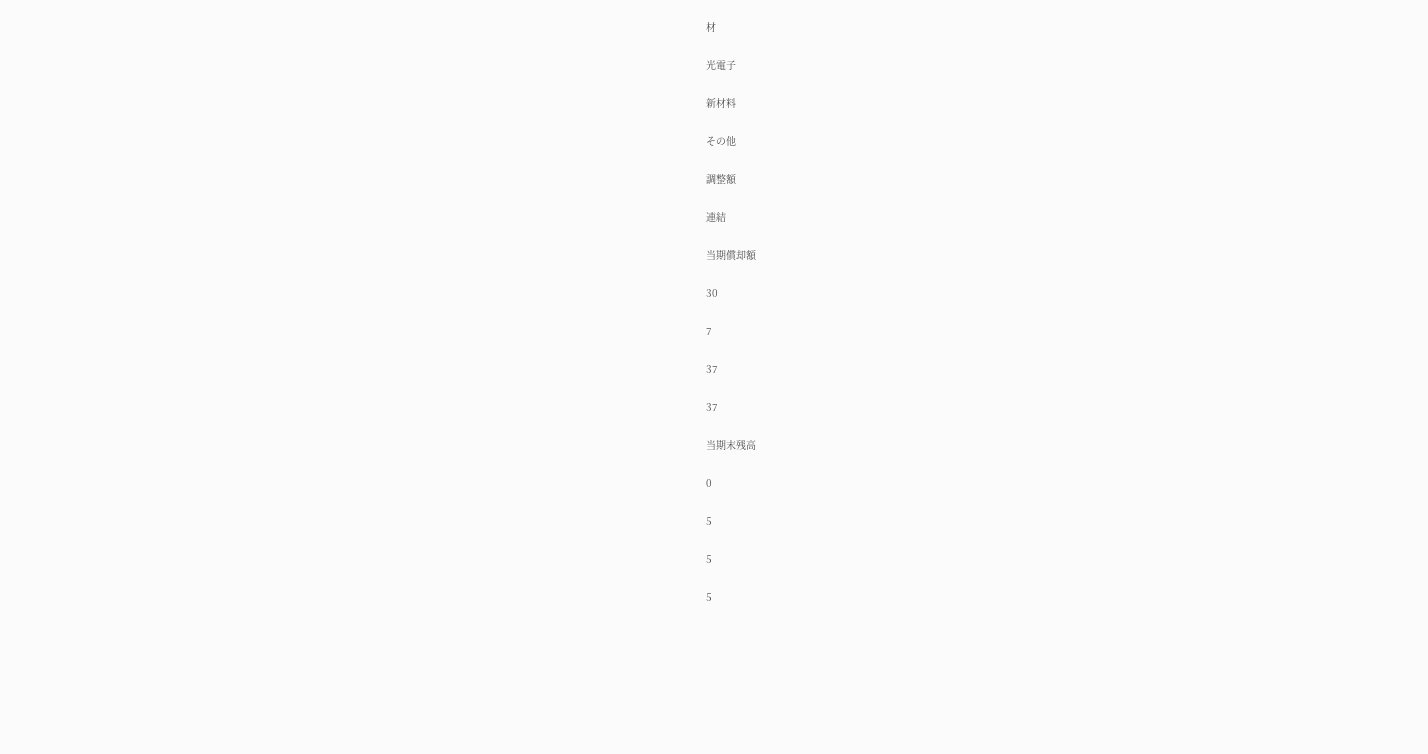材

光電子

新材料

その他

調整額

連結

当期償却額

30

7

37

37

当期末残高

0

5

5

5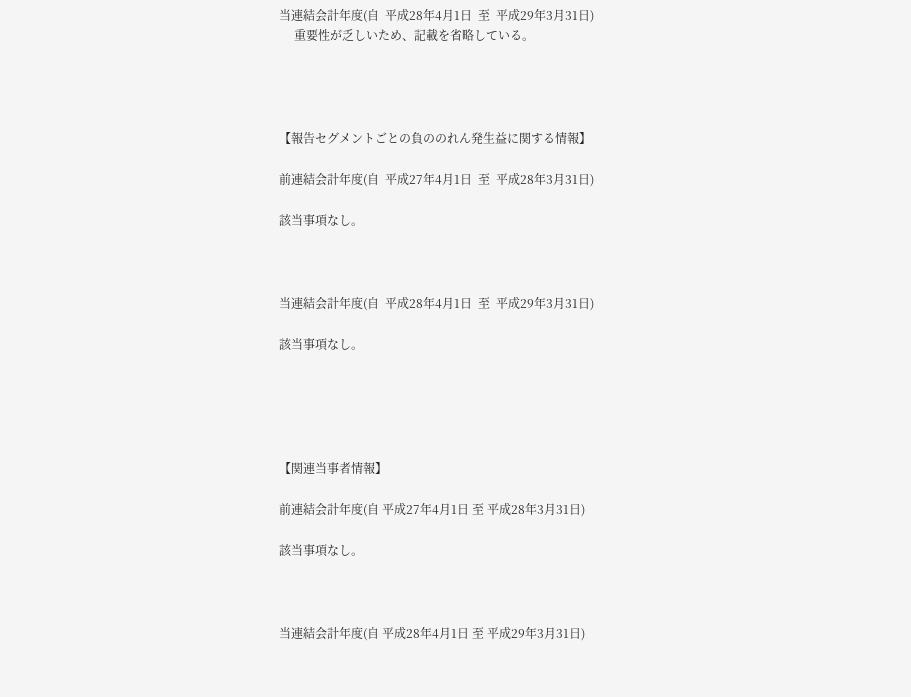当連結会計年度(自  平成28年4月1日  至  平成29年3月31日)
     重要性が乏しいため、記載を省略している。




【報告セグメントごとの負ののれん発生益に関する情報】

前連結会計年度(自  平成27年4月1日  至  平成28年3月31日)

該当事項なし。



当連結会計年度(自  平成28年4月1日  至  平成29年3月31日)

該当事項なし。





【関連当事者情報】

前連結会計年度(自 平成27年4月1日 至 平成28年3月31日)

該当事項なし。



当連結会計年度(自 平成28年4月1日 至 平成29年3月31日)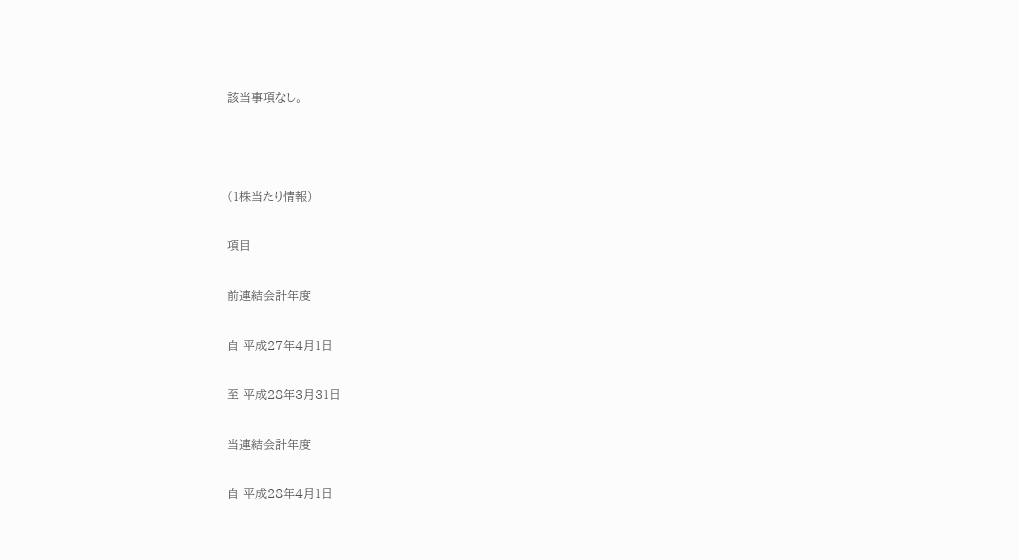該当事項なし。



(1株当たり情報)

項目

前連結会計年度

自 平成27年4月1日

至 平成28年3月31日

当連結会計年度

自 平成28年4月1日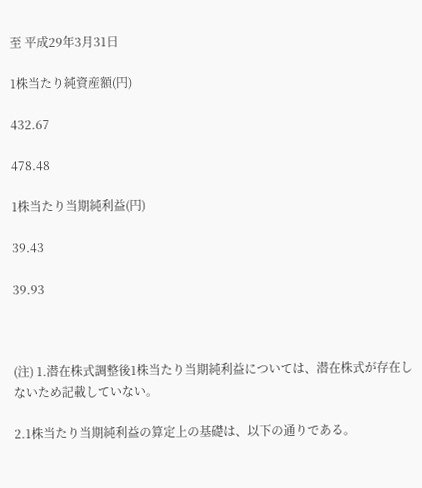至 平成29年3月31日

1株当たり純資産額(円)

432.67

478.48

1株当たり当期純利益(円)

39.43

39.93



(注) 1.潜在株式調整後1株当たり当期純利益については、潜在株式が存在しないため記載していない。

2.1株当たり当期純利益の算定上の基礎は、以下の通りである。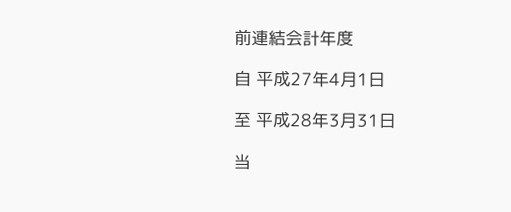前連結会計年度

自 平成27年4月1日

至 平成28年3月31日

当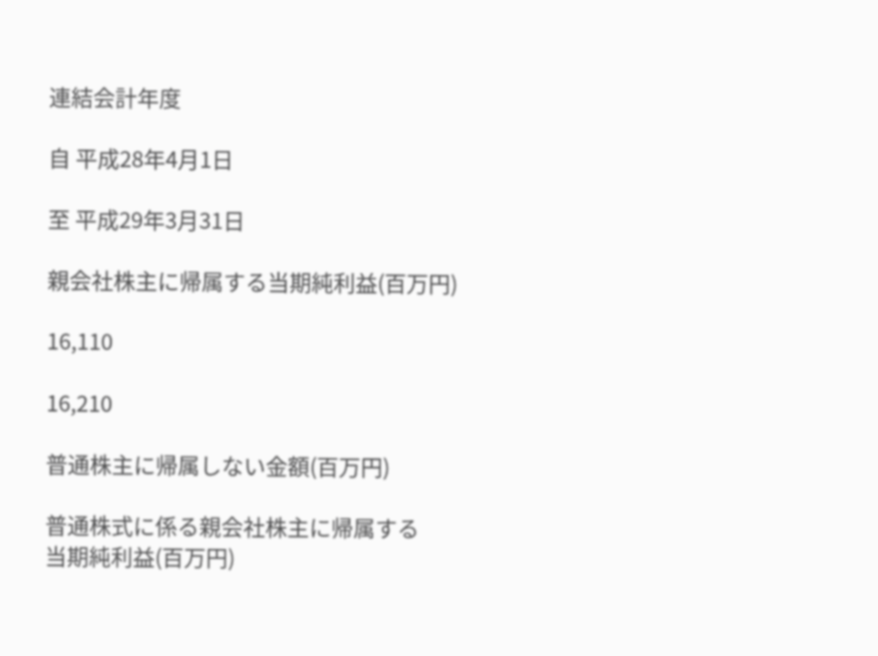連結会計年度

自 平成28年4月1日

至 平成29年3月31日

親会社株主に帰属する当期純利益(百万円)

16,110

16,210

普通株主に帰属しない金額(百万円)

普通株式に係る親会社株主に帰属する
当期純利益(百万円)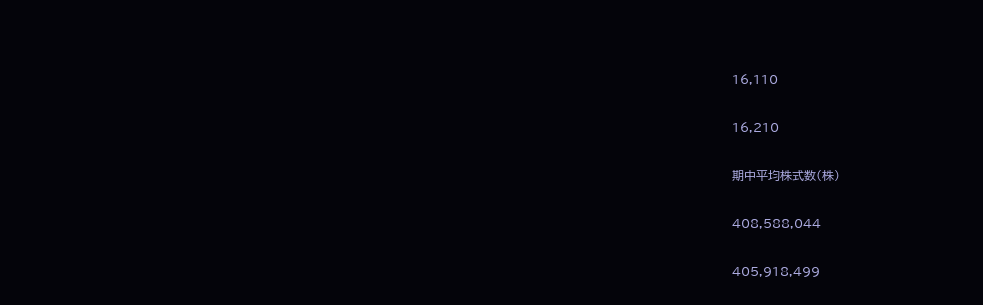16,110

16,210

期中平均株式数(株)

408,588,044

405,918,499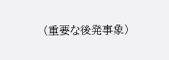(重要な後発事象)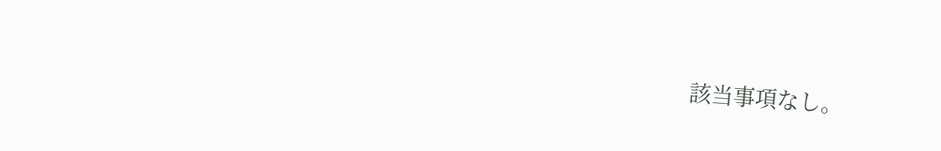該当事項なし。